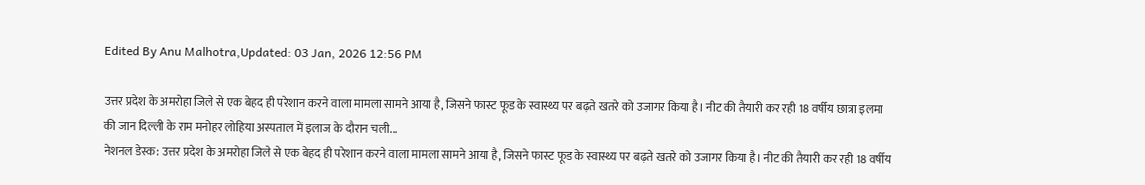Edited By Anu Malhotra,Updated: 03 Jan, 2026 12:56 PM

उत्तर प्रदेश के अमरोहा जिले से एक बेहद ही परेशान करने वाला मामला सामने आया है, जिसने फास्ट फूड के स्वास्थ्य पर बढ़ते खतरे को उजागर किया है। नीट की तैयारी कर रही 18 वर्षीय छात्रा इलमा की जान दिल्ली के राम मनोहर लोहिया अस्पताल में इलाज के दौरान चली...
नेशनल डेस्क: उत्तर प्रदेश के अमरोहा जिले से एक बेहद ही परेशान करने वाला मामला सामने आया है, जिसने फास्ट फूड के स्वास्थ्य पर बढ़ते खतरे को उजागर किया है। नीट की तैयारी कर रही 18 वर्षीय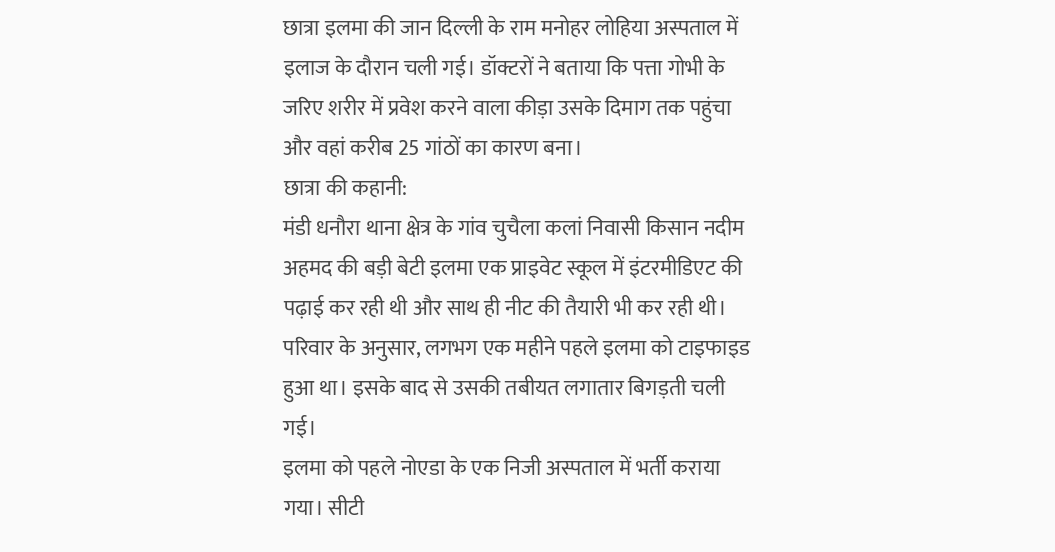छात्रा इलमा की जान दिल्ली के राम मनोहर लोहिया अस्पताल में इलाज के दौरान चली गई। डॉक्टरों ने बताया कि पत्ता गोभी के जरिए शरीर में प्रवेश करने वाला कीड़ा उसके दिमाग तक पहुंचा और वहां करीब 25 गांठों का कारण बना।
छात्रा की कहानी:
मंडी धनौरा थाना क्षेत्र के गांव चुचैला कलां निवासी किसान नदीम अहमद की बड़ी बेटी इलमा एक प्राइवेट स्कूल में इंटरमीडिएट की पढ़ाई कर रही थी और साथ ही नीट की तैयारी भी कर रही थी। परिवार के अनुसार, लगभग एक महीने पहले इलमा को टाइफाइड हुआ था। इसके बाद से उसकी तबीयत लगातार बिगड़ती चली गई।
इलमा को पहले नोएडा के एक निजी अस्पताल में भर्ती कराया गया। सीटी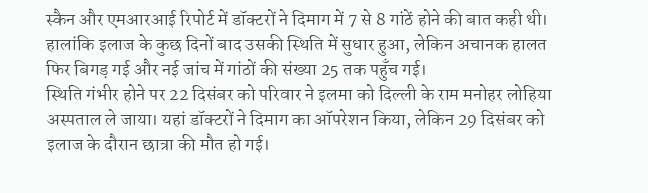स्कैन और एमआरआई रिपोर्ट में डॉक्टरों ने दिमाग में 7 से 8 गांठें होने की बात कही थी। हालांकि इलाज के कुछ दिनों बाद उसकी स्थिति में सुधार हुआ, लेकिन अचानक हालत फिर बिगड़ गई और नई जांच में गांठों की संख्या 25 तक पहुँच गई।
स्थिति गंभीर होने पर 22 दिसंबर को परिवार ने इलमा को दिल्ली के राम मनोहर लोहिया अस्पताल ले जाया। यहां डॉक्टरों ने दिमाग का ऑपरेशन किया, लेकिन 29 दिसंबर को इलाज के दौरान छात्रा की मौत हो गई।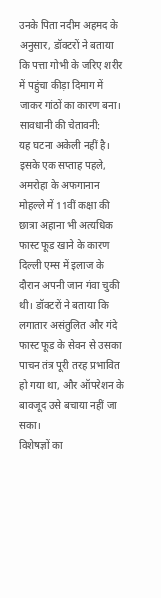उनके पिता नदीम अहमद के अनुसार, डॉक्टरों ने बताया कि पत्ता गोभी के जरिए शरीर में पहुंचा कीड़ा दिमाग में जाकर गांठों का कारण बना।
सावधानी की चेतावनी:
यह घटना अकेली नहीं है। इसके एक सप्ताह पहले, अमरोहा के अफगानान मोहल्ले में 11वीं कक्षा की छात्रा अहाना भी अत्यधिक फास्ट फूड खाने के कारण दिल्ली एम्स में इलाज के दौरान अपनी जान गंवा चुकी थी। डॉक्टरों ने बताया कि लगातार असंतुलित और गंदे फास्ट फूड के सेवन से उसका पाचन तंत्र पूरी तरह प्रभावित हो गया था, और ऑपरेशन के बावजूद उसे बचाया नहीं जा सका।
विशेषज्ञों का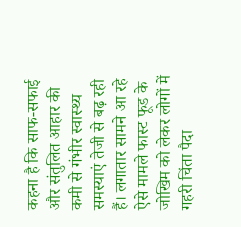कहना है कि साफ-सफाई और संतुलित आहार की कमी से गंभीर स्वास्थ्य समस्याएं तेजी से बढ़ रही हैं। लगातार सामने आ रहे ऐसे मामले फास्ट फूड के जोखिम को लेकर लोगों में गहरी चिंता पैदा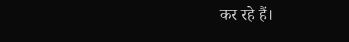कर रहे हैं।